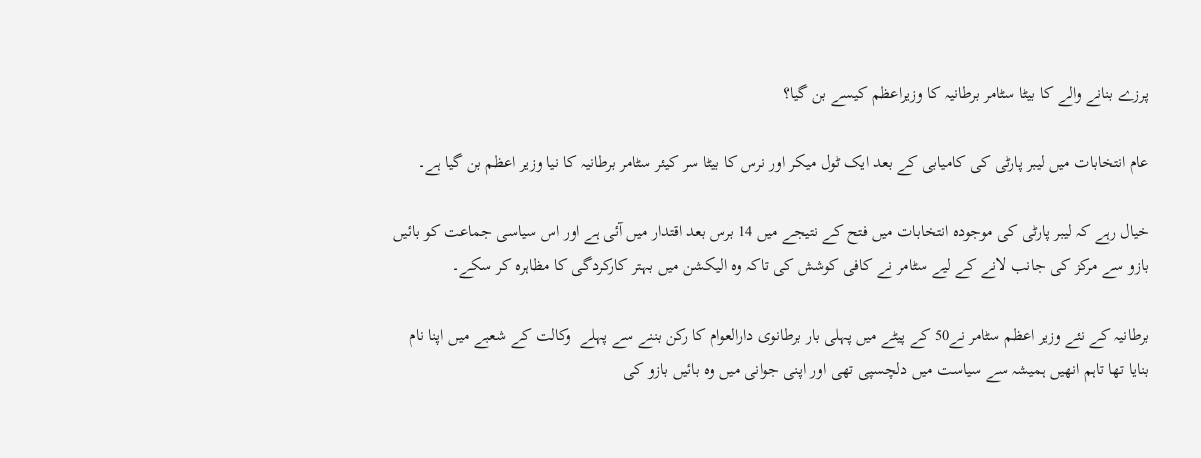پرزے بنانے والے کا بیٹا سٹامر برطانیہ کا وزیراعظم کیسے بن گیا؟

عام انتخابات میں لیبر پارٹی کی کامیابی کے بعد ایک ٹول میکر اور نرس کا بیٹا سر کیئر سٹامر برطانیہ کا نیا وزیر اعظم بن گیا ہے۔

خیال رہے کہ لیبر پارٹی کی موجودہ انتخابات میں فتح کے نتیجے میں 14 برس بعد اقتدار میں آئی ہے اور اس سیاسی جماعت کو بائیں بازو سے مرکز کی جانب لانے کے لیے سٹامر نے کافی کوشش کی تاکہ وہ الیکشن میں بہتر کارکردگی کا مظاہرہ کر سکے۔

برطانیہ کے نئے وزیر اعظم سٹامر نے50 کے پیٹے میں پہلی بار برطانوی دارالعوام کا رکن بننے سے پہلے  وکالت کے شعبے میں اپنا نام بنایا تھا تاہم انھیں ہمیشہ سے سیاست میں دلچسپی تھی اور اپنی جوانی میں وہ بائیں بازو کی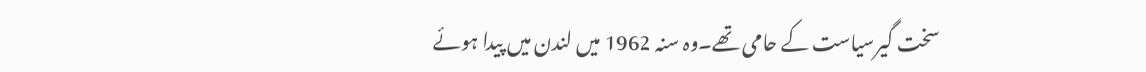سخت گیرسیاست کے حامی تھے۔وہ سنہ 1962 میں لندن میں پیدا ہوئے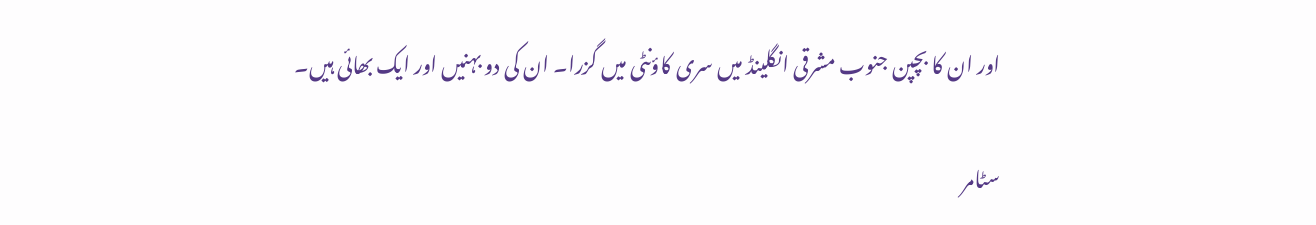اور ان کا بچپن جنوب مشرقی انگلینڈ میں سری کاؤنٹی میں گزرا۔ ان کی دو بہنیں اور ایک بھائی ہیں۔

سٹامر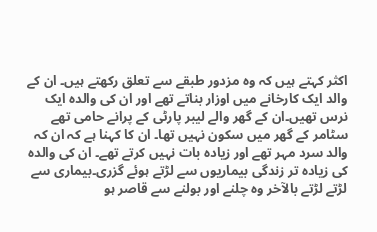اکثر کہتے ہیں کہ وہ مزدور طبقے سے تعلق رکھتے ہیں۔ ان کے والد ایک کارخانے میں اوزار بناتے تھے اور ان کی والدہ ایک نرس تھیں۔ان کے گھر والے لیبر پارٹی کے پرانے حامی تھے سٹامر کے گھر میں سکون نہیں تھا۔ ان کا کہنا ہے کہ ان کہ والد سرد مہر تھے اور زیادہ بات نہیں کرتے تھے۔ ان کی والدہ کی زیادہ تر زندگی بیماریوں سے لڑتے ہوئے گزری۔بیماری سے لڑتے لڑتے بالآخر وہ چلنے اور بولنے سے قاصر ہو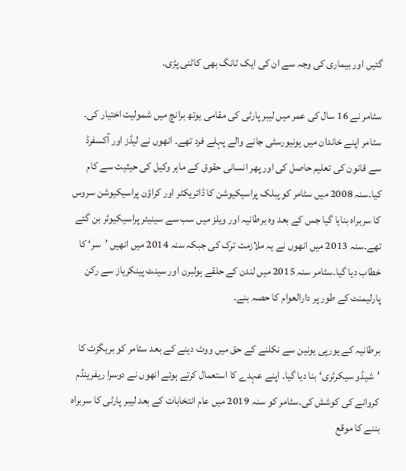گئیں اور بیماری کی وجہ سے ان کی ایک ٹانگ بھی کاٹنی پڑی۔

سٹامر نے 16 سال کی عمر میں لیبر پارٹی کی مقامی یوتھ برانچ میں شمولیت اختیار کی۔ سٹامر اپنے خاندان میں یونیورسٹی جانے والے پہلے فرد تھے۔ انھوں نے لیڈز اور آکسفرڈ سے قانون کی تعلیم حاصل کی اور پھر انسانی حقوق کے ماہر وکیل کی حیثیت سے کام کیا۔سنہ 2008 میں سٹامر کو پبلک پراسیکیوشن کا ڈائریکٹر اور کراؤن پراسیکیوشن سروس کا سربراہ بنایا گیا جس کے بعد وہ برطانیہ اور ویلز میں سب سے سینیئر پراسیکیوٹر بن گئے تھے۔سنہ 2013 میں انھوں نے یہ ملازمت ترک کی جبکہ سنہ 2014 میں انھیں ’سر‘ کا خطاب دیا گیا۔سٹامر سنہ 2015 میں لندن کے حلقے ہولبرن اور سینٹ پینکریاز سے رکن پارلیمنٹ کے طور پر دارالعوام کا حصہ بنے۔

برطانیہ کے یورپی یونین سے نکلنے کے حق میں ووٹ دینے کے بعد سٹامر کو بریگزٹ کا ’شیڈو سیکرٹری‘ بنا دیا گیا۔ اپنے عہدے کا استعمال کرتے ہوئے انھوں نے دوسرا ریفرینڈم کروانے کی کوشش کی۔سٹامر کو سنہ 2019 میں عام انتخابات کے بعد لیبر پارٹی کا سربراہ بننے کا موقع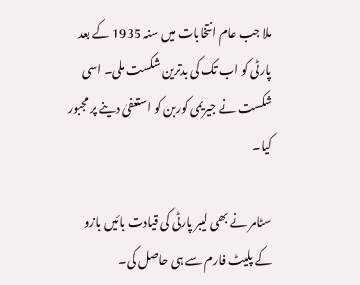ملا جب عام انتخابات میں سنہ 1935 کے بعد پارٹی کو اب تک کی بدترین شکست ملی۔ اسی شکست نے جیریمی کوربن کو استعفیٰ دینے پر مجبور کیا۔

سٹامر نے بھی لیبر پارٹی کی قیادت بائیں بازو کے پلیٹ فارم سے ہی حاصل کی۔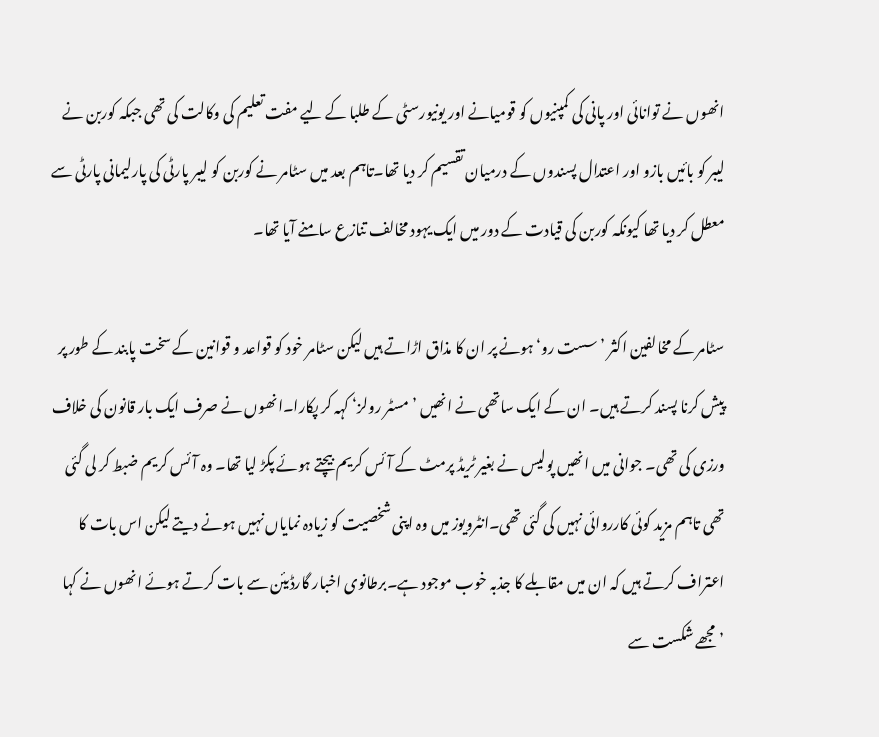انھوں نے توانائی اور پانی کی کمپنیوں کو قومیانے اور یونیورسٹی کے طلبا کے لیے مفت تعلیم کی وکالت کی تھی جبکہ کوربن نے لیبر کو بائیں بازو اور اعتدال پسندوں کے درمیان تقسیم کر دیا تھا۔تاہم بعد میں سٹامر نے کوربن کو لیبر پارٹی کی پارلیمانی پارٹی سے معطل کر دیا تھا کیونکہ کوربن کی قیادت کے دور میں ایک یہود مخالف تنازع سامنے آیا تھا۔

سٹامر کے مخالفین اکثر ’سست رو‘ ہونے پر ان کا مذاق اڑاتے ہیں لیکن سٹامر خود کو قواعد و قوانین کے سخت پابند کے طور پر پیش کرنا پسند کرتے ہیں۔ ان کے ایک ساتھی نے انھیں ’مسٹر رولز‘ کہہ کر پکارا۔انھوں نے صرف ایک بار قانون کی خلاف ورزی کی تھی۔ جوانی میں انھیں پولیس نے بغیر ٹریڈ پرمٹ کے آئس کریم بیچتے ہوئے پکڑ لیا تھا۔ وہ آئس کریم ضبط کر لی گئی تھی تاہم مزید کوئی کارروائی نہیں کی گئی تھی۔انٹرویوز میں وہ اپنی شخصیت کو زیادہ نمایاں نہیں ہونے دیتے لیکن اس بات کا اعتراف کرتے ہیں کہ ان میں مقابلے کا جذبہ خوب موجود ہے۔برطانوی اخبار گارڈیئن سے بات کرتے ہوئے انھوں نے کہا ’مجھے شکست سے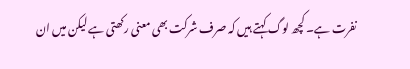نفرت ہے۔ کچھ لوگ کہتے ہیں کہ صرف شرکت بھی معنی رکھتی ہے لیکن میں ان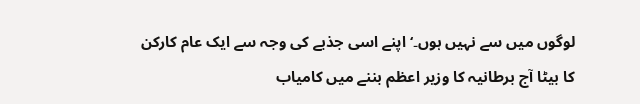لوگوں میں سے نہیں ہوں۔‘ اپنے اسی جذبے کی وجہ سے ایک عام کارکن کا بیٹا آج برطانیہ کا وزیر اعظم بننے میں کامیاب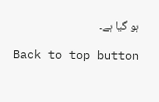ہو گیا ہے۔

Back to top button